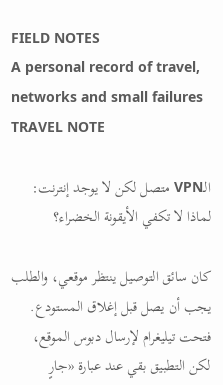FIELD NOTES
A personal record of travel, networks and small failures
TRAVEL NOTE

الـVPN متصل لكن لا يوجد إنترنت: لماذا لا تكفي الأيقونة الخضراء؟

كان سائق التوصيل ينتظر موقعي، والطلب يجب أن يصل قبل إغلاق المستودع. فتحت تيليغرام لإرسال دبوس الموقع، لكن التطبيق بقي عند عبارة «جارٍ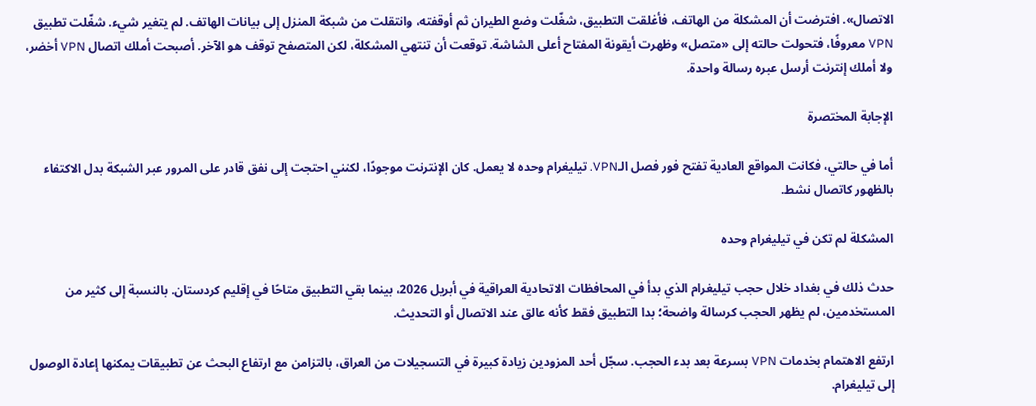الاتصال». افترضت أن المشكلة من الهاتف، فأغلقت التطبيق، شغّلت وضع الطيران ثم أوقفته، وانتقلت من شبكة المنزل إلى بيانات الهاتف. لم يتغير شيء. شغّلت تطبيق VPN معروفًا، فتحولت حالته إلى «متصل» وظهرت أيقونة المفتاح أعلى الشاشة. توقعت أن تنتهي المشكلة، لكن المتصفح توقف هو الآخر. أصبحت أملك اتصال VPN أخضر، ولا أملك إنترنت أرسل عبره رسالة واحدة.

الإجابة المختصرة

أما في حالتي، فكانت المواقع العادية تفتح فور فصل الـVPN. تيليغرام وحده لا يعمل. كان الإنترنت موجودًا، لكنني احتجت إلى نفق قادر على المرور عبر الشبكة بدل الاكتفاء بالظهور كاتصال نشط.

المشكلة لم تكن في تيليغرام وحده

حدث ذلك في بغداد خلال حجب تيليغرام الذي بدأ في المحافظات الاتحادية العراقية في أبريل 2026، بينما بقي التطبيق متاحًا في إقليم كردستان. بالنسبة إلى كثير من المستخدمين، لم يظهر الحجب كرسالة واضحة؛ بدا التطبيق فقط كأنه عالق عند الاتصال أو التحديث.

ارتفع الاهتمام بخدمات VPN بسرعة بعد بدء الحجب. سجّل أحد المزودين زيادة كبيرة في التسجيلات من العراق، بالتزامن مع ارتفاع البحث عن تطبيقات يمكنها إعادة الوصول إلى تيليغرام.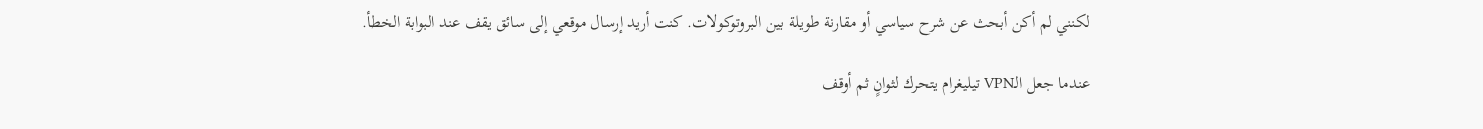لكنني لم أكن أبحث عن شرح سياسي أو مقارنة طويلة بين البروتوكولات. كنت أريد إرسال موقعي إلى سائق يقف عند البوابة الخطأ.

عندما جعل الـVPN تيليغرام يتحرك لثوانٍ ثم أوقف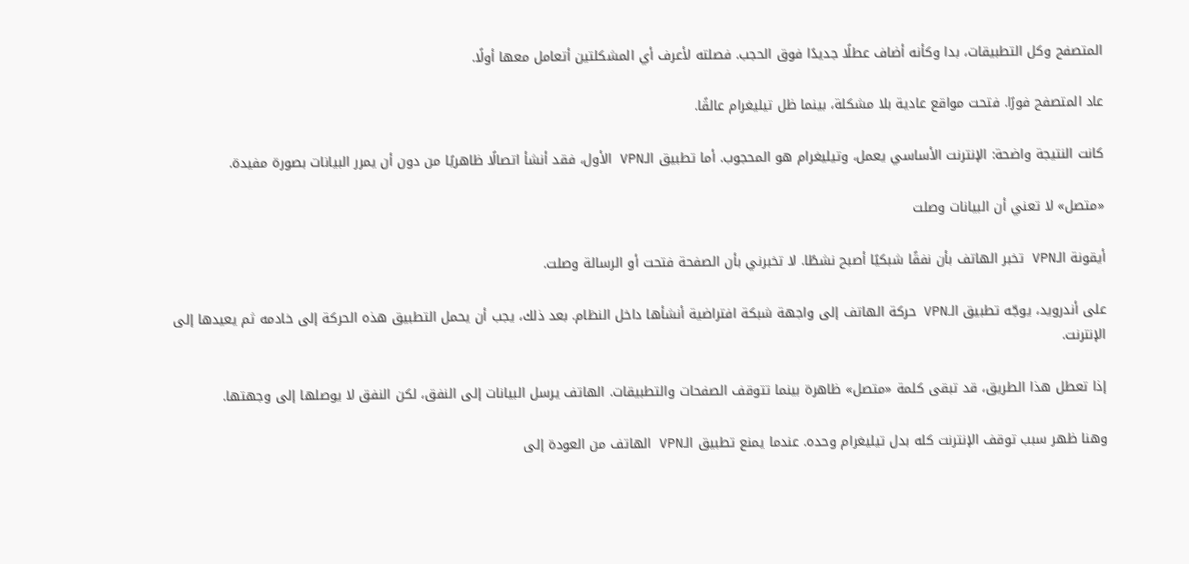المتصفح وكل التطبيقات، بدا وكأنه أضاف عطلًا جديدًا فوق الحجب. فصلته لأعرف أي المشكلتين أتعامل معها أولًا.

عاد المتصفح فورًا. فتحت مواقع عادية بلا مشكلة، بينما ظل تيليغرام عالقًا.

كانت النتيجة واضحة: الإنترنت الأساسي يعمل، وتيليغرام هو المحجوب. أما تطبيق الـVPN الأول، فقد أنشأ اتصالًا ظاهريًا من دون أن يمرر البيانات بصورة مفيدة.

«متصل» لا تعني أن البيانات وصلت

أيقونة الـVPN تخبر الهاتف بأن نفقًا شبكيًا أصبح نشطًا. لا تخبرني بأن الصفحة فتحت أو الرسالة وصلت.

على أندرويد، يوجّه تطبيق الـVPN حركة الهاتف إلى واجهة شبكة افتراضية أنشأها داخل النظام. بعد ذلك، يجب أن يحمل التطبيق هذه الحركة إلى خادمه ثم يعيدها إلى الإنترنت.

إذا تعطل هذا الطريق، قد تبقى كلمة «متصل» ظاهرة بينما تتوقف الصفحات والتطبيقات. الهاتف يرسل البيانات إلى النفق، لكن النفق لا يوصلها إلى وجهتها.

وهنا ظهر سبب توقف الإنترنت كله بدل تيليغرام وحده. عندما يمنع تطبيق الـVPN الهاتف من العودة إلى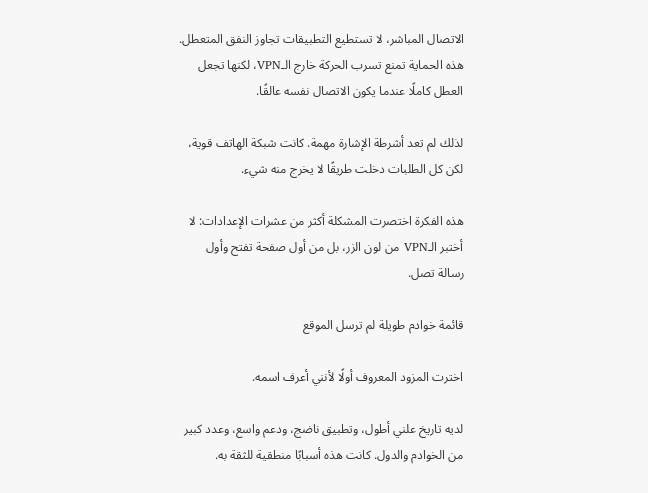الاتصال المباشر، لا تستطيع التطبيقات تجاوز النفق المتعطل. هذه الحماية تمنع تسرب الحركة خارج الـVPN، لكنها تجعل العطل كاملًا عندما يكون الاتصال نفسه عالقًا.

لذلك لم تعد أشرطة الإشارة مهمة. كانت شبكة الهاتف قوية، لكن كل الطلبات دخلت طريقًا لا يخرج منه شيء.

هذه الفكرة اختصرت المشكلة أكثر من عشرات الإعدادات: لا أختبر الـVPN من لون الزر، بل من أول صفحة تفتح وأول رسالة تصل.

قائمة خوادم طويلة لم ترسل الموقع

اخترت المزود المعروف أولًا لأنني أعرف اسمه.

لديه تاريخ علني أطول، وتطبيق ناضج، ودعم واسع، وعدد كبير من الخوادم والدول. كانت هذه أسبابًا منطقية للثقة به.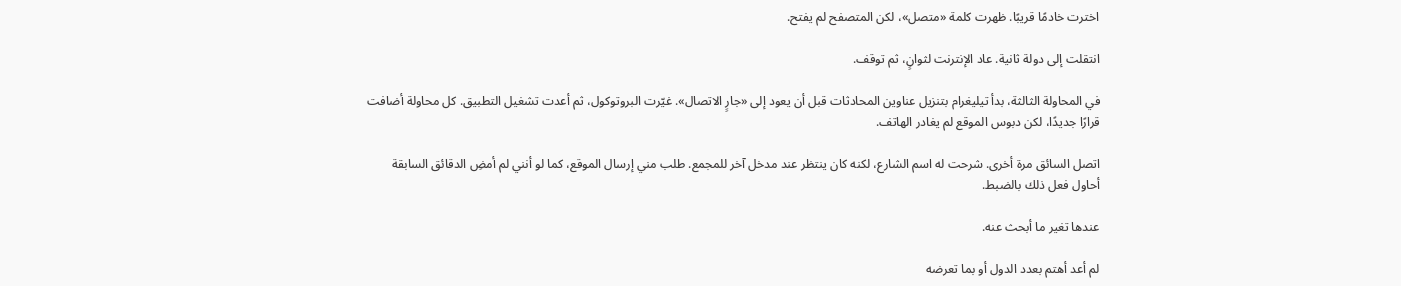اخترت خادمًا قريبًا. ظهرت كلمة «متصل»، لكن المتصفح لم يفتح.

انتقلت إلى دولة ثانية. عاد الإنترنت لثوانٍ، ثم توقف.

في المحاولة الثالثة، بدأ تيليغرام بتنزيل عناوين المحادثات قبل أن يعود إلى «جارٍ الاتصال». غيّرت البروتوكول، ثم أعدت تشغيل التطبيق. كل محاولة أضافت قرارًا جديدًا، لكن دبوس الموقع لم يغادر الهاتف.

اتصل السائق مرة أخرى. شرحت له اسم الشارع، لكنه كان ينتظر عند مدخل آخر للمجمع. طلب مني إرسال الموقع، كما لو أنني لم أمضِ الدقائق السابقة أحاول فعل ذلك بالضبط.

عندها تغير ما أبحث عنه.

لم أعد أهتم بعدد الدول أو بما تعرضه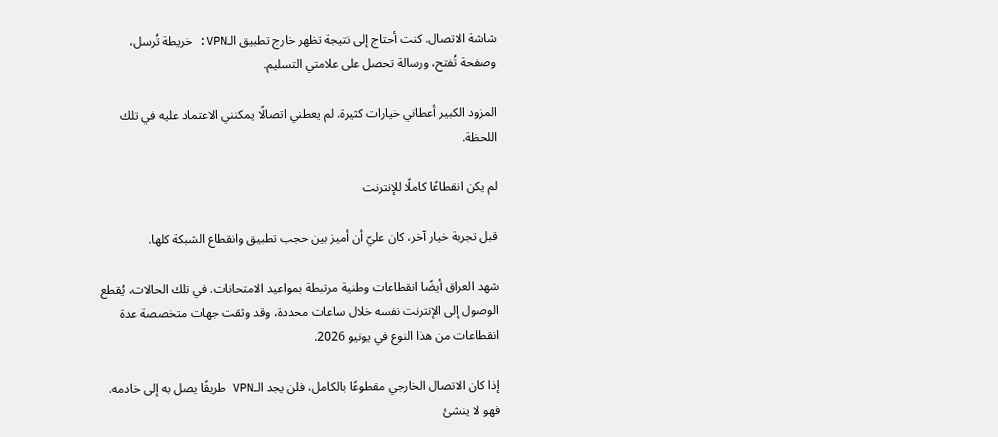شاشة الاتصال. كنت أحتاج إلى نتيجة تظهر خارج تطبيق الـVPN: خريطة تُرسل، وصفحة تُفتح، ورسالة تحصل على علامتي التسليم.

المزود الكبير أعطاني خيارات كثيرة. لم يعطني اتصالًا يمكنني الاعتماد عليه في تلك اللحظة.

لم يكن انقطاعًا كاملًا للإنترنت

قبل تجربة خيار آخر، كان عليّ أن أميز بين حجب تطبيق وانقطاع الشبكة كلها.

شهد العراق أيضًا انقطاعات وطنية مرتبطة بمواعيد الامتحانات. في تلك الحالات، يُقطع الوصول إلى الإنترنت نفسه خلال ساعات محددة، وقد وثقت جهات متخصصة عدة انقطاعات من هذا النوع في يونيو 2026.

إذا كان الاتصال الخارجي مقطوعًا بالكامل، فلن يجد الـVPN طريقًا يصل به إلى خادمه. فهو لا ينشئ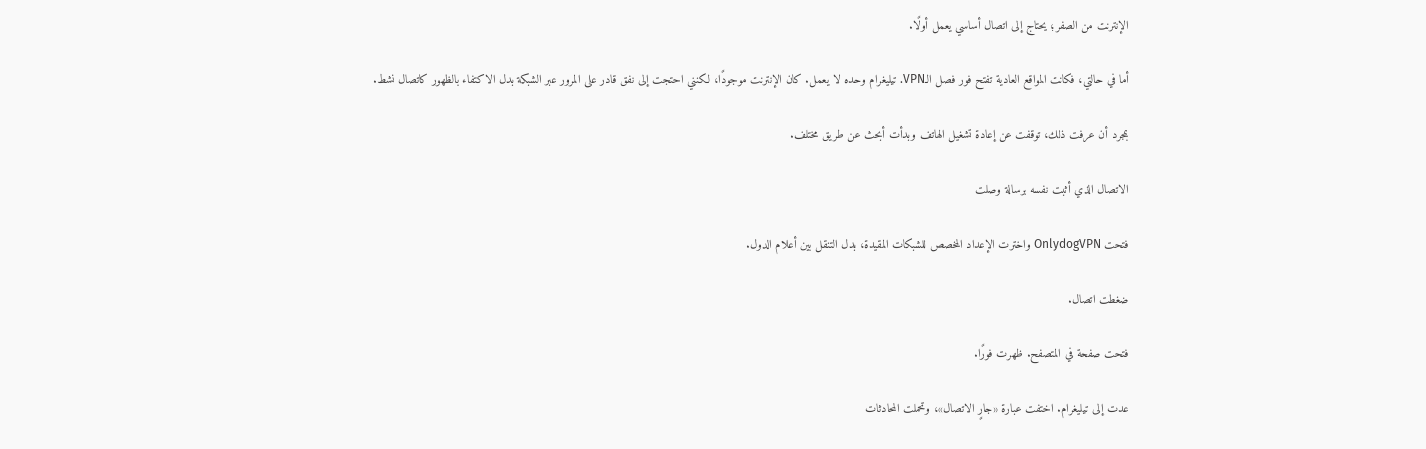الإنترنت من الصفر؛ يحتاج إلى اتصال أساسي يعمل أولًا.

أما في حالتي، فكانت المواقع العادية تفتح فور فصل الـVPN. تيليغرام وحده لا يعمل. كان الإنترنت موجودًا، لكنني احتجت إلى نفق قادر على المرور عبر الشبكة بدل الاكتفاء بالظهور كاتصال نشط.

بمجرد أن عرفت ذلك، توقفت عن إعادة تشغيل الهاتف وبدأت أبحث عن طريق مختلف.

الاتصال الذي أثبت نفسه برسالة وصلت

فتحت OnlydogVPN واخترت الإعداد المخصص للشبكات المقيدة، بدل التنقل بين أعلام الدول.

ضغطت اتصال.

فتحت صفحة في المتصفح. ظهرت فورًا.

عدت إلى تيليغرام. اختفت عبارة «جارٍ الاتصال»، وتحملت المحادثات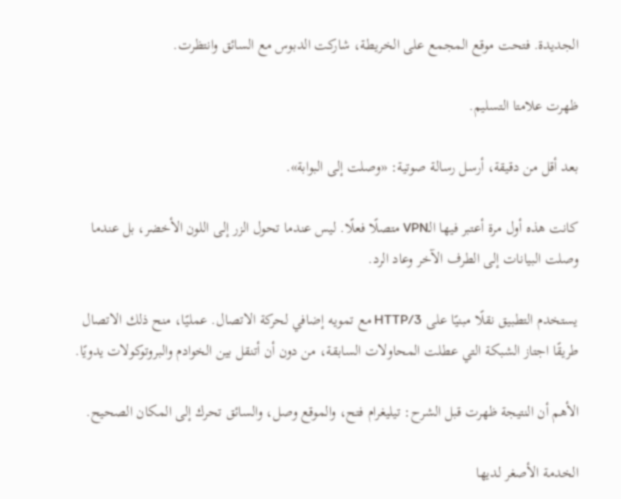الجديدة. فتحت موقع المجمع على الخريطة، شاركت الدبوس مع السائق وانتظرت.

ظهرت علامتا التسليم.

بعد أقل من دقيقة، أرسل رسالة صوتية: «وصلت إلى البوابة».

كانت هذه أول مرة أعتبر فيها الـVPN متصلًا فعلًا. ليس عندما تحول الزر إلى اللون الأخضر، بل عندما وصلت البيانات إلى الطرف الآخر وعاد الرد.

يستخدم التطبيق نقلًا مبنيًا على HTTP/3 مع تمويه إضافي لحركة الاتصال. عمليًا، منح ذلك الاتصال طريقًا اجتاز الشبكة التي عطلت المحاولات السابقة، من دون أن أتنقل بين الخوادم والبروتوكولات يدويًا.

الأهم أن النتيجة ظهرت قبل الشرح: تيليغرام فتح، والموقع وصل، والسائق تحرك إلى المكان الصحيح.

الخدمة الأصغر لديها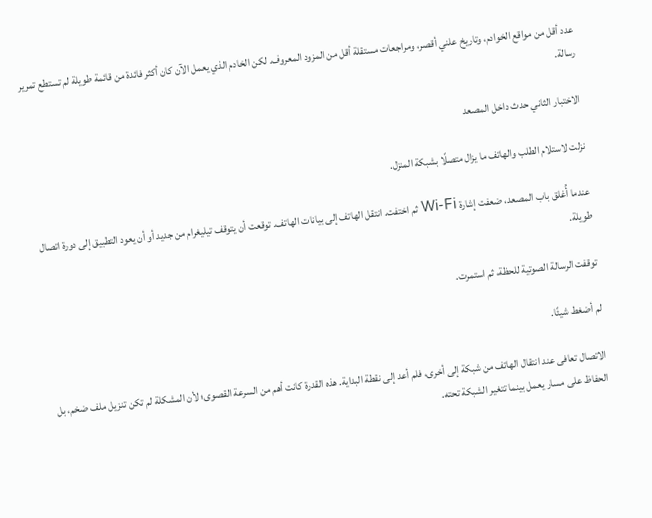عدد أقل من مواقع الخوادم، وتاريخ علني أقصر، ومراجعات مستقلة أقل من المزود المعروف. لكن الخادم الذي يعمل الآن كان أكثر فائدة من قائمة طويلة لم تستطع تمرير رسالة.

الاختبار الثاني حدث داخل المصعد

نزلت لاستلام الطلب والهاتف ما يزال متصلًا بشبكة المنزل.

عندما أُغلق باب المصعد، ضعفت إشارة Wi-Fi ثم اختفت. انتقل الهاتف إلى بيانات الهاتف. توقعت أن يتوقف تيليغرام من جديد أو أن يعود التطبيق إلى دورة اتصال طويلة.

توقفت الرسالة الصوتية للحظة، ثم استمرت.

لم أضغط شيئًا.

الاتصال تعافى عند انتقال الهاتف من شبكة إلى أخرى، فلم أعد إلى نقطة البداية. هذه القدرة كانت أهم من السرعة القصوى؛ لأن المشكلة لم تكن تنزيل ملف ضخم، بل الحفاظ على مسار يعمل بينما تتغير الشبكة تحته.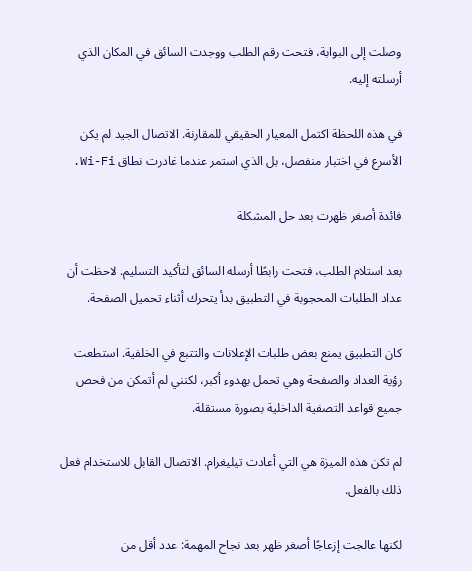وصلت إلى البوابة، فتحت رقم الطلب ووجدت السائق في المكان الذي أرسلته إليه.

في هذه اللحظة اكتمل المعيار الحقيقي للمقارنة. الاتصال الجيد لم يكن الأسرع في اختبار منفصل، بل الذي استمر عندما غادرت نطاق Wi-Fi.

فائدة أصغر ظهرت بعد حل المشكلة

بعد استلام الطلب، فتحت رابطًا أرسله السائق لتأكيد التسليم. لاحظت أن عداد الطلبات المحجوبة في التطبيق بدأ يتحرك أثناء تحميل الصفحة.

كان التطبيق يمنع بعض طلبات الإعلانات والتتبع في الخلفية. استطعت رؤية العداد والصفحة وهي تحمل بهدوء أكبر، لكنني لم أتمكن من فحص جميع قواعد التصفية الداخلية بصورة مستقلة.

لم تكن هذه الميزة هي التي أعادت تيليغرام. الاتصال القابل للاستخدام فعل ذلك بالفعل.

لكنها عالجت إزعاجًا أصغر ظهر بعد نجاح المهمة: عدد أقل من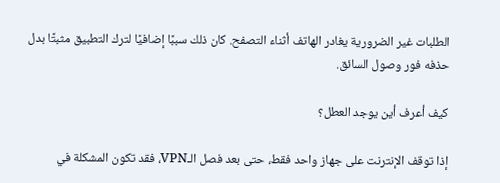الطلبات غير الضرورية يغادر الهاتف أثناء التصفح. كان ذلك سببًا إضافيًا لترك التطبيق مثبتًا بدل حذفه فور وصول السائق.

كيف أعرف أين يوجد العطل؟

إذا توقف الإنترنت على جهاز واحد فقط، حتى بعد فصل الـVPN، فقد تكون المشكلة في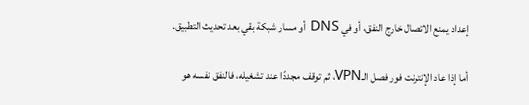إعداد يمنع الاتصال خارج النفق، أو في DNS أو مسار شبكة بقي بعد تحديث التطبيق.

أما إذا عاد الإنترنت فور فصل الـVPN، ثم توقف مجددًا عند تشغيله، فالنفق نفسه هو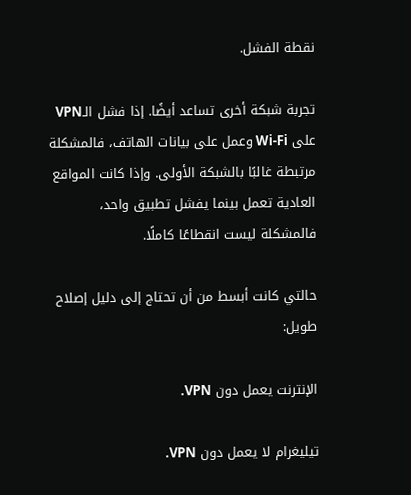نقطة الفشل.

تجربة شبكة أخرى تساعد أيضًا. إذا فشل الـVPN على Wi-Fi وعمل على بيانات الهاتف، فالمشكلة مرتبطة غالبًا بالشبكة الأولى. وإذا كانت المواقع العادية تعمل بينما يفشل تطبيق واحد، فالمشكلة ليست انقطاعًا كاملًا.

حالتي كانت أبسط من أن تحتاج إلى دليل إصلاح طويل:

الإنترنت يعمل دون VPN.

تيليغرام لا يعمل دون VPN.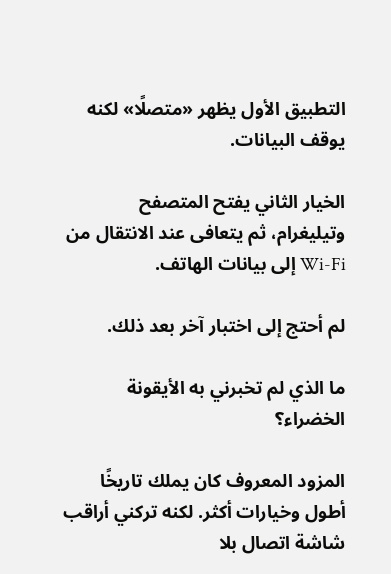التطبيق الأول يظهر «متصلًا» لكنه يوقف البيانات.

الخيار الثاني يفتح المتصفح وتيليغرام، ثم يتعافى عند الانتقال من Wi-Fi إلى بيانات الهاتف.

لم أحتج إلى اختبار آخر بعد ذلك.

ما الذي لم تخبرني به الأيقونة الخضراء؟

المزود المعروف كان يملك تاريخًا أطول وخيارات أكثر. لكنه تركني أراقب شاشة اتصال بلا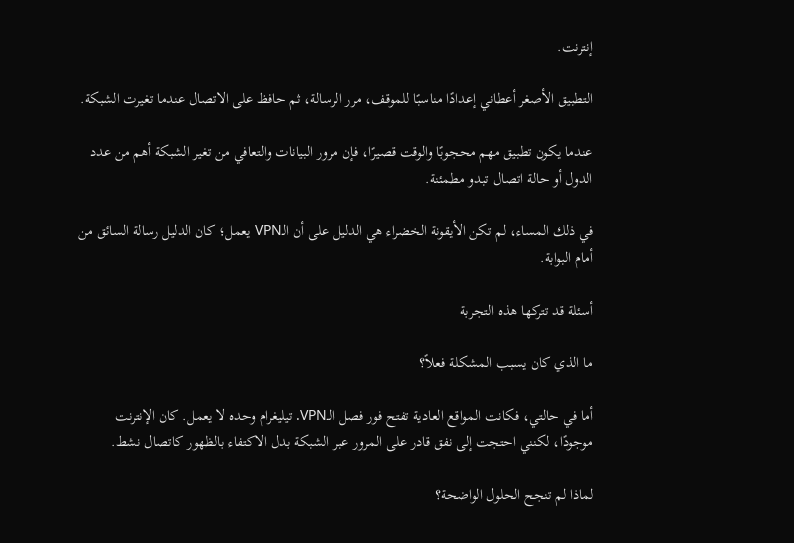إنترنت.

التطبيق الأصغر أعطاني إعدادًا مناسبًا للموقف، مرر الرسالة، ثم حافظ على الاتصال عندما تغيرت الشبكة.

عندما يكون تطبيق مهم محجوبًا والوقت قصيرًا، فإن مرور البيانات والتعافي من تغير الشبكة أهم من عدد الدول أو حالة اتصال تبدو مطمئنة.

في ذلك المساء، لم تكن الأيقونة الخضراء هي الدليل على أن الـVPN يعمل؛ كان الدليل رسالة السائق من أمام البوابة.

أسئلة قد تتركها هذه التجربة

ما الذي كان يسبب المشكلة فعلاً؟

أما في حالتي، فكانت المواقع العادية تفتح فور فصل الـVPN. تيليغرام وحده لا يعمل. كان الإنترنت موجودًا، لكنني احتجت إلى نفق قادر على المرور عبر الشبكة بدل الاكتفاء بالظهور كاتصال نشط.

لماذا لم تنجح الحلول الواضحة؟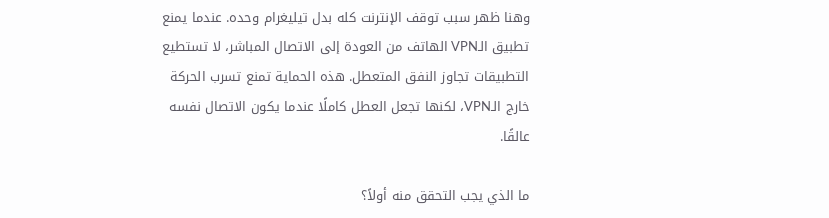وهنا ظهر سبب توقف الإنترنت كله بدل تيليغرام وحده. عندما يمنع تطبيق الـVPN الهاتف من العودة إلى الاتصال المباشر، لا تستطيع التطبيقات تجاوز النفق المتعطل. هذه الحماية تمنع تسرب الحركة خارج الـVPN، لكنها تجعل العطل كاملًا عندما يكون الاتصال نفسه عالقًا.

ما الذي يجب التحقق منه أولاً؟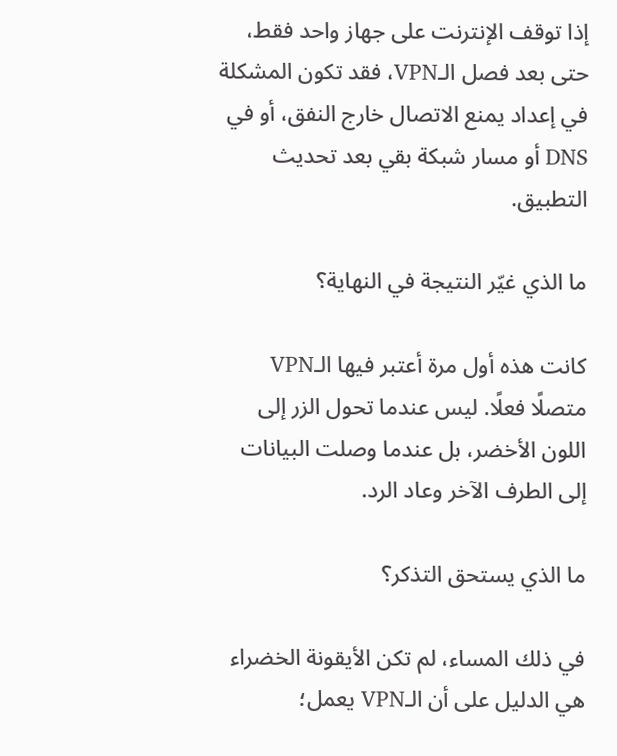إذا توقف الإنترنت على جهاز واحد فقط، حتى بعد فصل الـVPN، فقد تكون المشكلة في إعداد يمنع الاتصال خارج النفق، أو في DNS أو مسار شبكة بقي بعد تحديث التطبيق.

ما الذي غيّر النتيجة في النهاية؟

كانت هذه أول مرة أعتبر فيها الـVPN متصلًا فعلًا. ليس عندما تحول الزر إلى اللون الأخضر، بل عندما وصلت البيانات إلى الطرف الآخر وعاد الرد.

ما الذي يستحق التذكر؟

في ذلك المساء، لم تكن الأيقونة الخضراء هي الدليل على أن الـVPN يعمل؛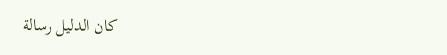كان الدليل رسالة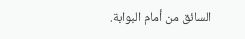السائق من أمام البوابة.